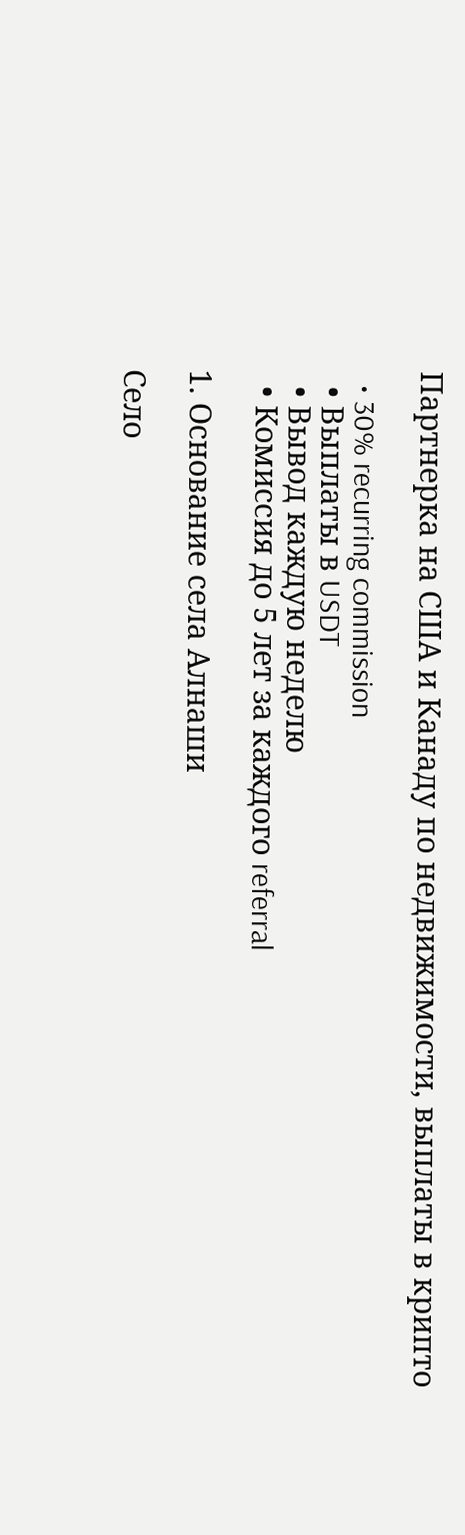Партнерка на США и Канаду по недвижимости, выплаты в крипто

  • 30% recurring commission
  • Выплаты в USDT
  • Вывод каждую неделю
  • Комиссия до 5 лет за каждого referral

1. Основание села Алнаши

Село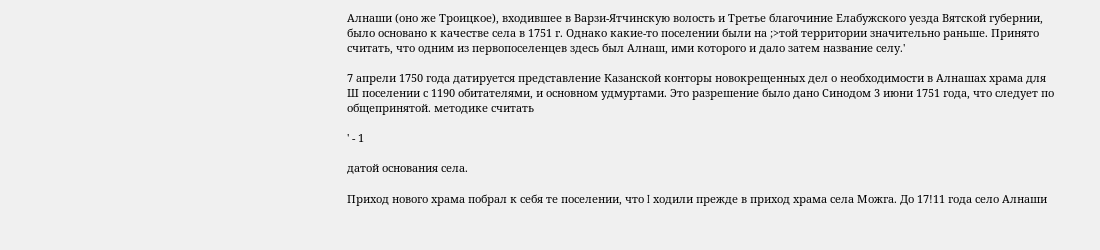Алнаши (оно же Троицкое), входившее в Варзи-Ятчинскую волость и Третье благочиние Елабужского уезда Вятской губернии, было основано к качестве села в 1751 г. Однако какие-то поселении были на ;>той территории значительно раньше. Принято считать, что одним из первопоселенцев здесь был Алнаш, ими которого и дало затем название селу.'

7 апрели 1750 года датируется представление Казанской конторы новокрещенных дел о необходимости в Алнашах храма для Ш поселении с 1190 обитателями, и основном удмуртами. Это разрешение было дано Синодом 3 июни 1751 года, что следует по общепринятой. методике считать

' - 1

датой основания села.

Приход нового храма побрал к себя те поселении, что I ходили прежде в приход храма села Можга. До 17!11 года село Алнаши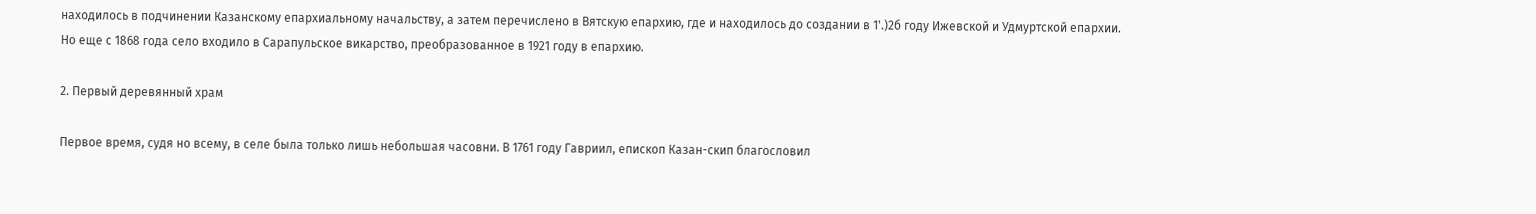находилось в подчинении Казанскому епархиальному начальству, а затем перечислено в Вятскую епархию, где и находилось до создании в 1'.)2б году Ижевской и Удмуртской епархии. Но еще с 1868 года село входило в Сарапульское викарство, преобразованное в 1921 году в епархию.

2. Первый деревянный храм

Первое время, судя но всему, в селе была только лишь небольшая часовни. В 1761 году Гавриил, епископ Казан-скип благословил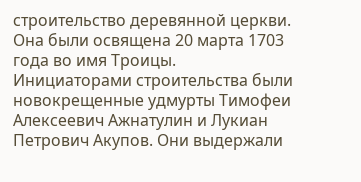строительство деревянной церкви. Она были освящена 20 марта 1703 года во имя Троицы. Инициаторами строительства были новокрещенные удмурты Тимофеи Алексеевич Ажнатулин и Лукиан Петрович Акупов. Они выдержали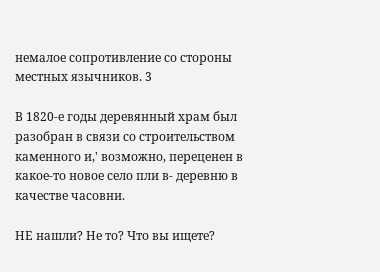немалое сопротивление со стороны местных язычников. 3

В 1820-е годы деревянный храм был разобран в связи со строительством каменного и,' возможно, переценен в какое-то новое село пли в- деревню в качестве часовни.

НЕ нашли? Не то? Что вы ищете?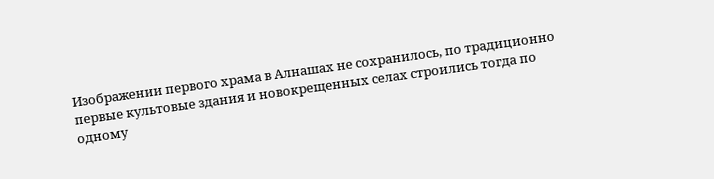Изображении первого храма в Алнашах не сохранилось, по традиционно первые культовые здания и новокрещенных селах строились тогда по одному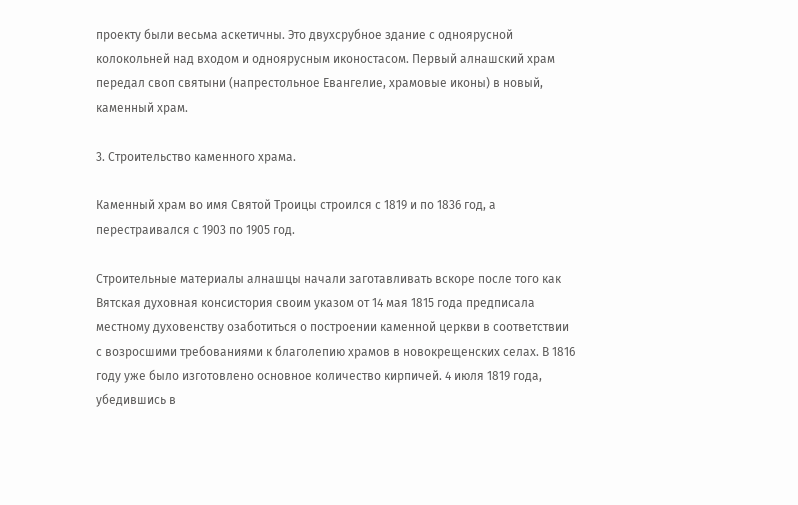проекту были весьма аскетичны. Это двухсрубное здание с одноярусной колокольней над входом и одноярусным иконостасом. Первый алнашский храм передал своп святыни (напрестольное Евангелие, храмовые иконы) в новый, каменный храм.

3. Строительство каменного храма.

Каменный храм во имя Святой Троицы строился с 1819 и по 1836 год, а перестраивался с 1903 по 1905 год.

Строительные материалы алнашцы начали заготавливать вскоре после того как Вятская духовная консистория своим указом от 14 мая 1815 года предписала местному духовенству озаботиться о построении каменной церкви в соответствии с возросшими требованиями к благолепию храмов в новокрещенских селах. В 1816 году уже было изготовлено основное количество кирпичей. 4 июля 1819 года, убедившись в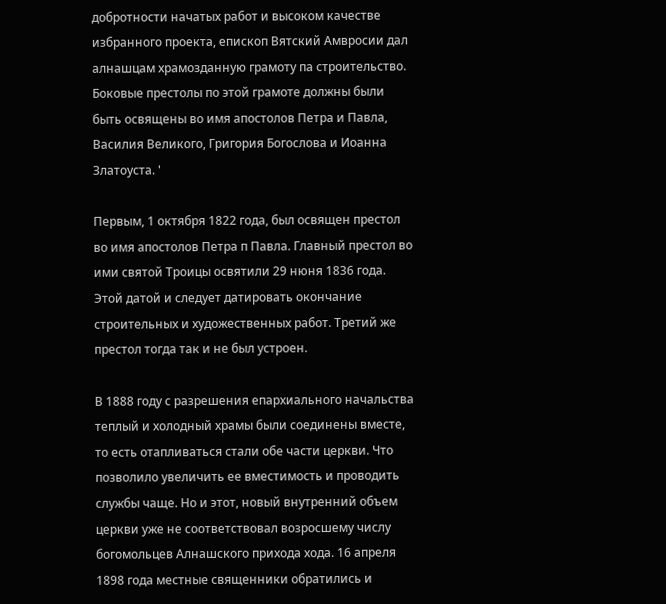добротности начатых работ и высоком качестве избранного проекта, епископ Вятский Амвросии дал алнашцам храмозданную грамоту па строительство. Боковые престолы по этой грамоте должны были быть освящены во имя апостолов Петра и Павла, Василия Великого, Григория Богослова и Иоанна Златоуста. '

Первым, 1 октября 1822 года, был освящен престол во имя апостолов Петра п Павла. Главный престол во ими святой Троицы освятили 29 нюня 1836 года. Этой датой и следует датировать окончание строительных и художественных работ. Третий же престол тогда так и не был устроен.

В 1888 году с разрешения епархиального начальства теплый и холодный храмы были соединены вместе, то есть отапливаться стали обе части церкви. Что позволило увеличить ее вместимость и проводить службы чаще. Но и этот, новый внутренний объем церкви уже не соответствовал возросшему числу богомольцев Алнашского прихода хода. 16 апреля 1898 года местные священники обратились и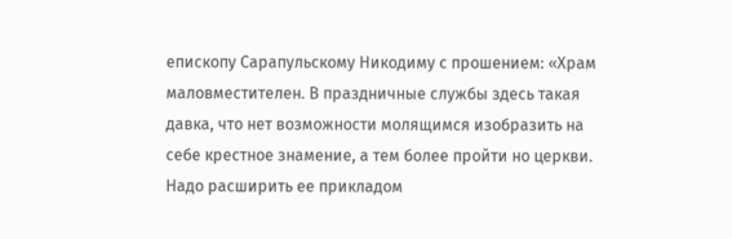епископу Сарапульскому Никодиму с прошением: «Храм маловместителен. В праздничные службы здесь такая давка, что нет возможности молящимся изобразить на себе крестное знамение, а тем более пройти но церкви. Надо расширить ее прикладом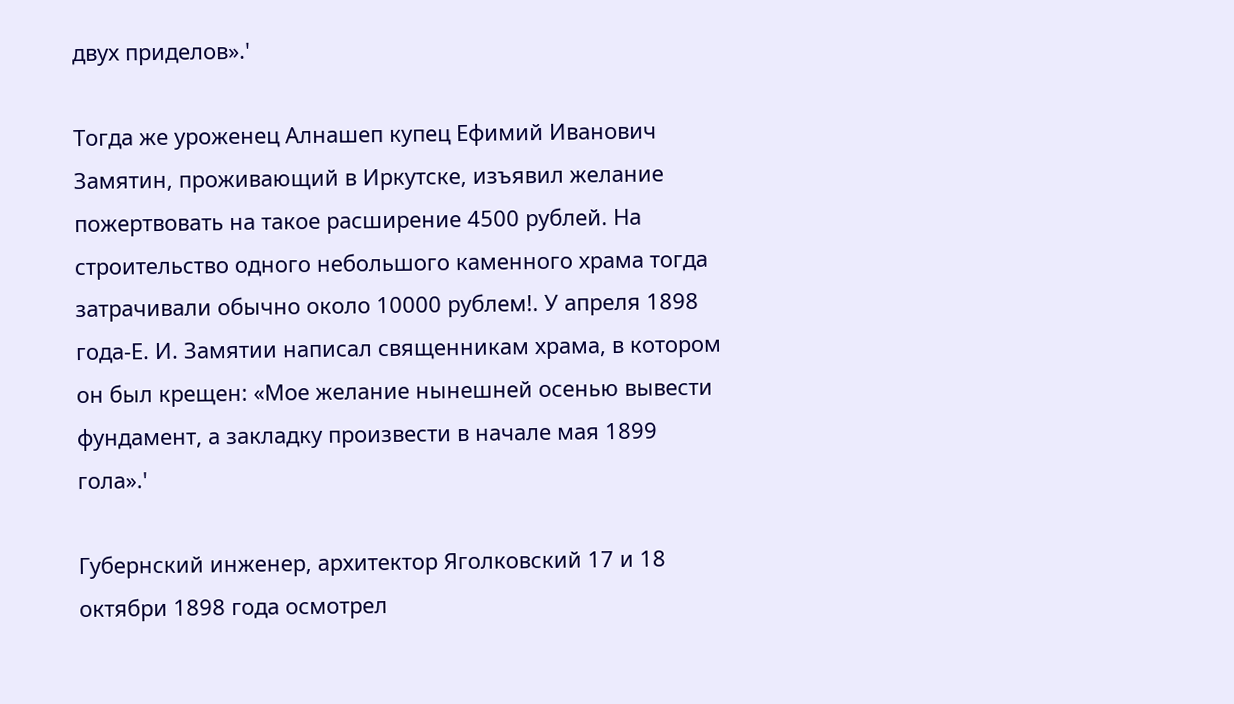двух приделов».'

Тогда же уроженец Алнашеп купец Ефимий Иванович Замятин, проживающий в Иркутске, изъявил желание пожертвовать на такое расширение 4500 рублей. На строительство одного небольшого каменного храма тогда затрачивали обычно около 10000 рублем!. У апреля 1898 года-Е. И. Замятии написал священникам храма, в котором он был крещен: «Мое желание нынешней осенью вывести фундамент, а закладку произвести в начале мая 1899 гола».'

Губернский инженер, архитектор Яголковский 17 и 18 октябри 1898 года осмотрел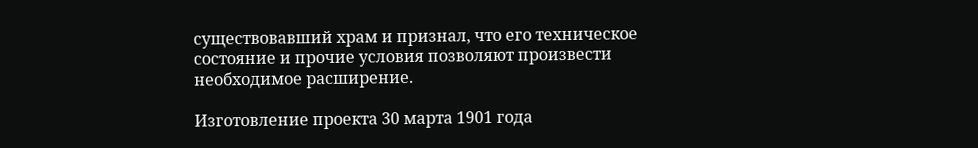существовавший храм и признал, что его техническое состояние и прочие условия позволяют произвести необходимое расширение.

Изготовление проекта 30 марта 1901 года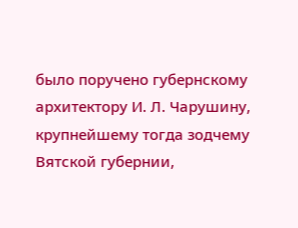было поручено губернскому архитектору И. Л. Чарушину, крупнейшему тогда зодчему Вятской губернии,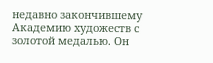недавно закончившему Академию художеств с золотой медалью. Он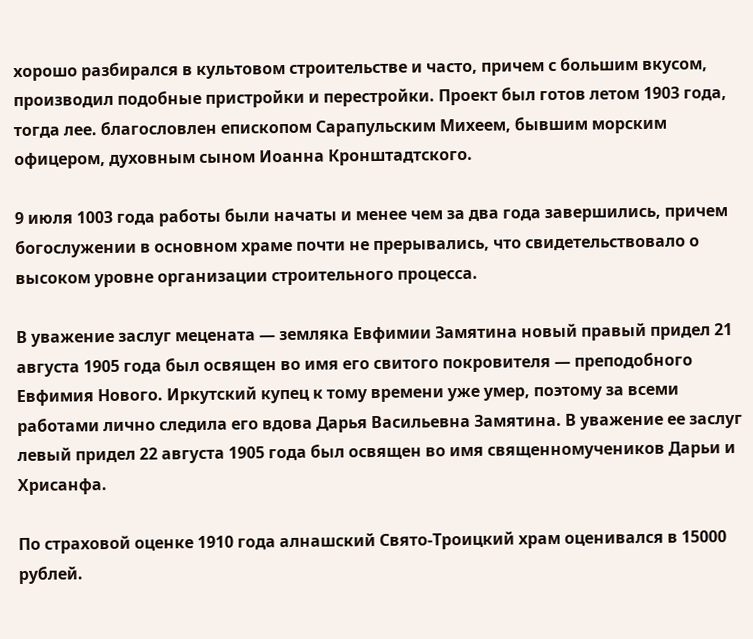хорошо разбирался в культовом строительстве и часто, причем с большим вкусом, производил подобные пристройки и перестройки. Проект был готов летом 1903 года, тогда лее. благословлен епископом Сарапульским Михеем, бывшим морским офицером, духовным сыном Иоанна Кронштадтского.

9 июля 1003 года работы были начаты и менее чем за два года завершились, причем богослужении в основном храме почти не прерывались, что свидетельствовало о высоком уровне организации строительного процесса.

В уважение заслуг мецената — земляка Евфимии Замятина новый правый придел 21 августа 1905 года был освящен во имя его свитого покровителя — преподобного Евфимия Нового. Иркутский купец к тому времени уже умер, поэтому за всеми работами лично следила его вдова Дарья Васильевна Замятина. В уважение ее заслуг левый придел 22 августа 1905 года был освящен во имя священномучеников Дарьи и Хрисанфа.

По страховой оценке 1910 года алнашский Свято-Троицкий храм оценивался в 15000 рублей.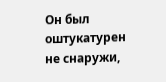Он был оштукатурен не снаружи,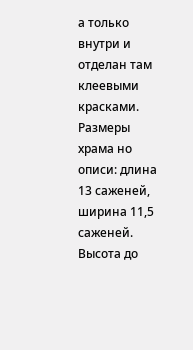а только внутри и отделан там клеевыми красками. Размеры храма но описи: длина 13 саженей, ширина 11,5 саженей. Высота до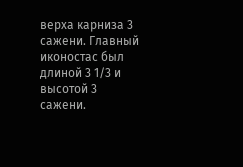верха карниза 3 сажени. Главный иконостас был длиной 3 1/3 и высотой 3 сажени.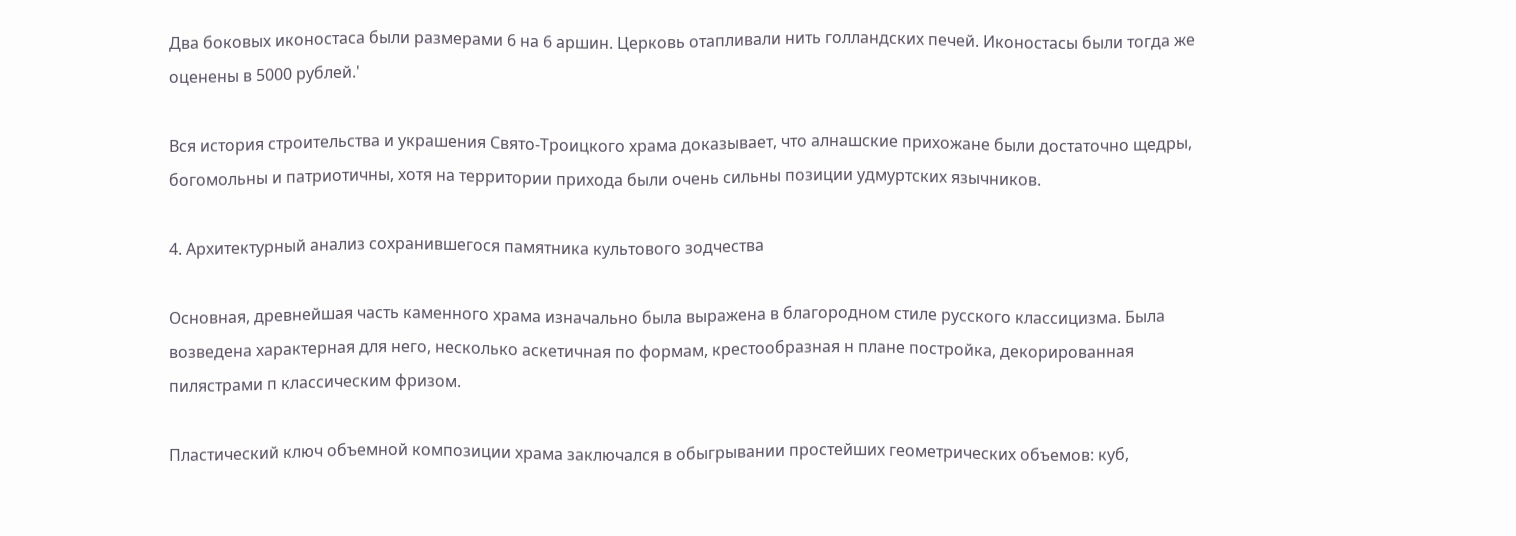Два боковых иконостаса были размерами 6 на 6 аршин. Церковь отапливали нить голландских печей. Иконостасы были тогда же оценены в 5000 рублей.'

Вся история строительства и украшения Свято-Троицкого храма доказывает, что алнашские прихожане были достаточно щедры, богомольны и патриотичны, хотя на территории прихода были очень сильны позиции удмуртских язычников.

4. Архитектурный анализ сохранившегося памятника культового зодчества

Основная, древнейшая часть каменного храма изначально была выражена в благородном стиле русского классицизма. Была возведена характерная для него, несколько аскетичная по формам, крестообразная н плане постройка, декорированная пилястрами п классическим фризом.

Пластический ключ объемной композиции храма заключался в обыгрывании простейших геометрических объемов: куб,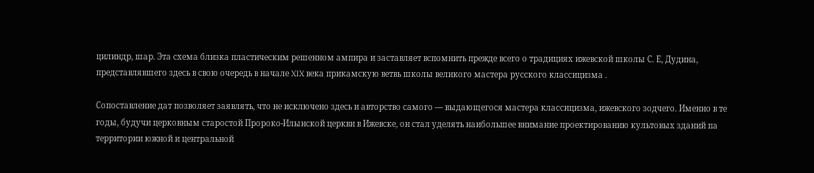цилиндр, шар. Эта схема близка пластическим решенном ампира и заставляет вспомнить прежде всего о традициях ижевской школы С. Е, Дудина, представлявшего здесь в свою очередь в начале XIX века прикамскую ветвь школы великого мастера русского классицизма .

Сопоставление дат позволяет заявлять, что не исключено здесь и авторство самого — выдающегося мастера классицизма, ижевского зодчего. Именно в те годы, будучи церковным старостой Пророко-Илынской церкви в Ижевске, он стал уделять наибольшее внимание проектированию культовых зданий па территории южной и центральной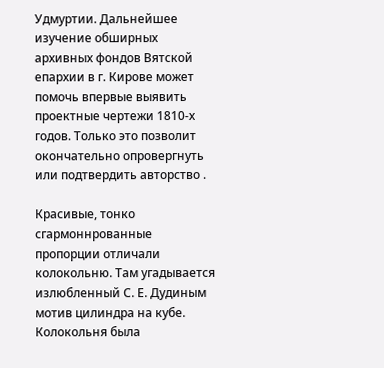Удмуртии. Дальнейшее изучение обширных архивных фондов Вятской епархии в г. Кирове может помочь впервые выявить проектные чертежи 1810-х годов. Только это позволит окончательно опровергнуть или подтвердить авторство .

Красивые, тонко сгармоннрованные пропорции отличали колокольню. Там угадывается излюбленный С. Е. Дудиным мотив цилиндра на кубе. Колокольня была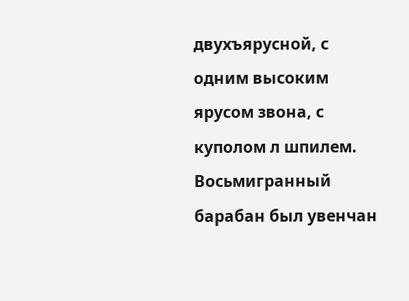двухъярусной, с одним высоким ярусом звона, с куполом л шпилем. Восьмигранный барабан был увенчан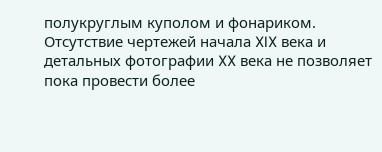полукруглым куполом и фонариком. Отсутствие чертежей начала XIX века и детальных фотографии XX века не позволяет пока провести более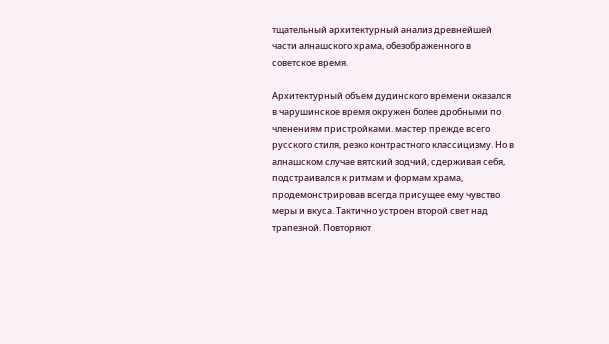тщательный архитектурный анализ древнейшей части алнашского храма, обезображенного в советское время.

Архитектурный объем дудинского времени оказался в чарушинское время окружен более дробными по членениям пристройками. мастер прежде всего русского стиля, резко контрастного классицизму. Но в алнашском случае вятский зодчий, сдерживая себя, подстраивался к ритмам и формам храма, продемонстрировав всегда присущее ему чувство меры и вкуса. Тактично устроен второй свет над трапезной. Повторяют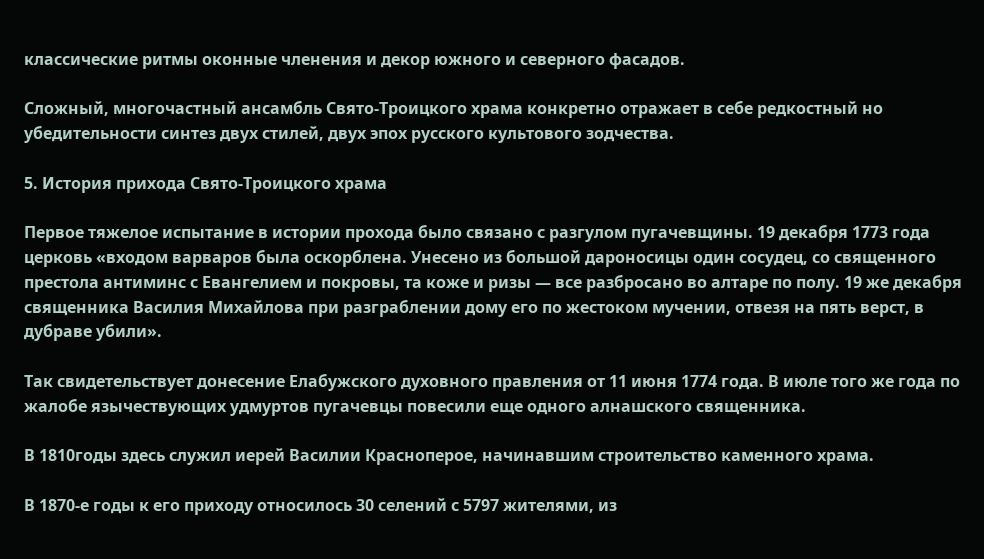классические ритмы оконные членения и декор южного и северного фасадов.

Сложный, многочастный ансамбль Свято-Троицкого храма конкретно отражает в себе редкостный но убедительности синтез двух стилей, двух эпох русского культового зодчества.

5. История прихода Свято-Троицкого храма

Первое тяжелое испытание в истории прохода было связано с разгулом пугачевщины. 19 декабря 1773 года церковь «входом варваров была оскорблена. Унесено из большой дароносицы один сосудец, со священного престола антиминс с Евангелием и покровы, та коже и ризы — все разбросано во алтаре по полу. 19 же декабря священника Василия Михайлова при разграблении дому его по жестоком мучении, отвезя на пять верст, в дубраве убили».

Так свидетельствует донесение Елабужского духовного правления от 11 июня 1774 года. В июле того же года по жалобе язычествующих удмуртов пугачевцы повесили еще одного алнашского священника.

В 1810годы здесь служил иерей Василии Красноперое, начинавшим строительство каменного храма.

В 1870-е годы к его приходу относилось 30 селений с 5797 жителями, из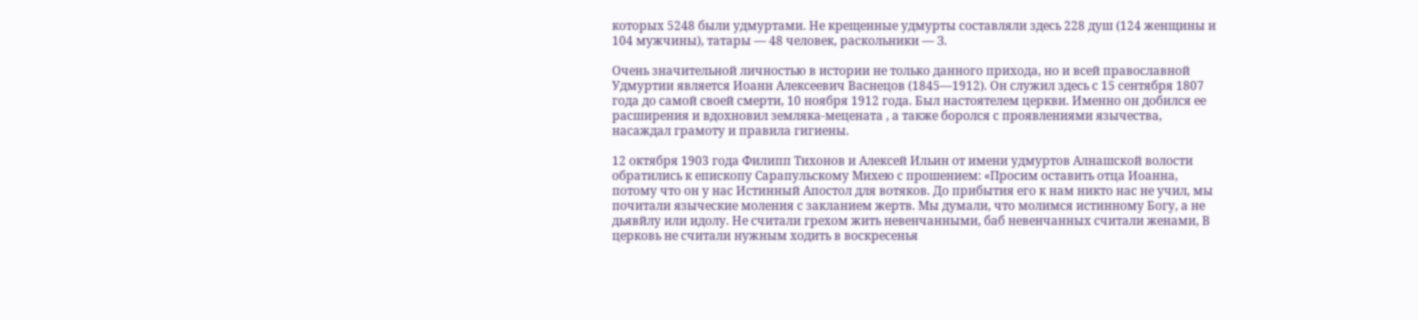которых 5248 были удмуртами. Не крещенные удмурты составляли здесь 228 душ (124 женщины и 104 мужчины), татары — 48 человек, раскольники — З.

Очень значительной личностью в истории не только данного прихода, но и всей православной Удмуртии является Иоанн Алексеевич Васнецов (1845—1912). Он служил здесь с 15 сентября 1807 года до самой своей смерти, 10 ноября 1912 года. Был настоятелем церкви. Именно он добился ее расширения и вдохновил земляка-мецената , а также боролся с проявлениями язычества, насаждал грамоту и правила гигиены.

12 октября 1903 года Филипп Тихонов и Алексей Ильин от имени удмуртов Алнашской волости обратились к епископу Сарапульскому Михею с прошением: «Просим оставить отца Иоанна, потому что он у нас Истинный Апостол для вотяков. До прибытия его к нам никто нас не учил, мы почитали языческие моления с закланием жертв. Мы думали, что молимся истинному Богу, а не дьявйлу или идолу. Не считали грехом жить невенчанными, баб невенчанных считали женами, В церковь не считали нужным ходить в воскресенья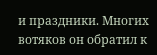и праздники. Многих вотяков он обратил к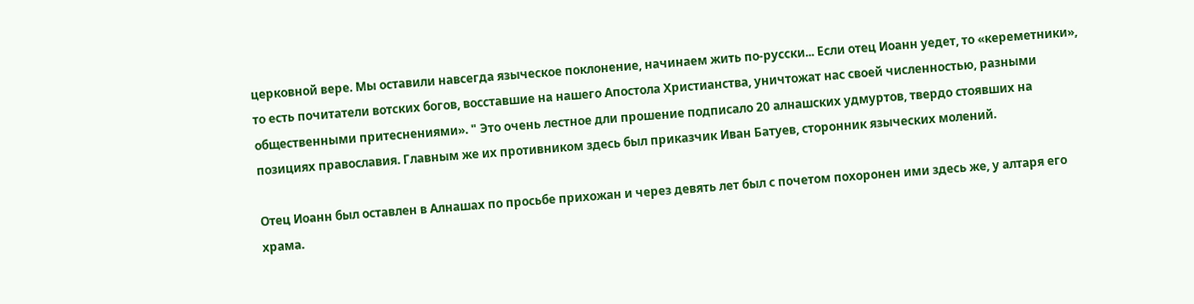церковной вере. Мы оставили навсегда языческое поклонение, начинаем жить по-русски... Если отец Иоанн уедет, то «кереметники», то есть почитатели вотских богов, восставшие на нашего Апостола Христианства, уничтожат нас своей численностью, разными общественными притеснениями». " Это очень лестное дли прошение подписало 20 алнашских удмуртов, твердо стоявших на позициях православия. Главным же их противником здесь был приказчик Иван Батуев, сторонник языческих молений.

Отец Иоанн был оставлен в Алнашах по просьбе прихожан и через девять лет был с почетом похоронен ими здесь же, у алтаря его храма.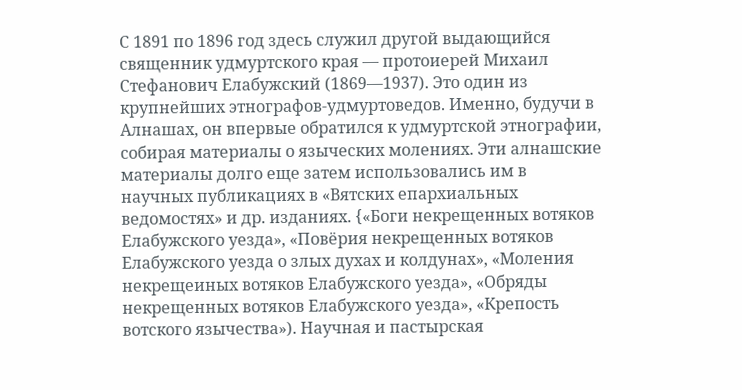С 1891 по 1896 год здесь служил другой выдающийся священник удмуртского края — протоиерей Михаил Стефанович Елабужский (1869—1937). Это один из крупнейших этнографов-удмуртоведов. Именно, будучи в Алнашах, он впервые обратился к удмуртской этнографии, собирая материалы о языческих молениях. Эти алнашские материалы долго еще затем использовались им в научных публикациях в «Вятских епархиальных ведомостях» и др. изданиях. {«Боги некрещенных вотяков Елабужского уезда», «Повёрия некрещенных вотяков Елабужского уезда о злых духах и колдунах», «Моления некрещеиных вотяков Елабужского уезда», «Обряды некрещенных вотяков Елабужского уезда», «Крепость вотского язычества»). Научная и пастырская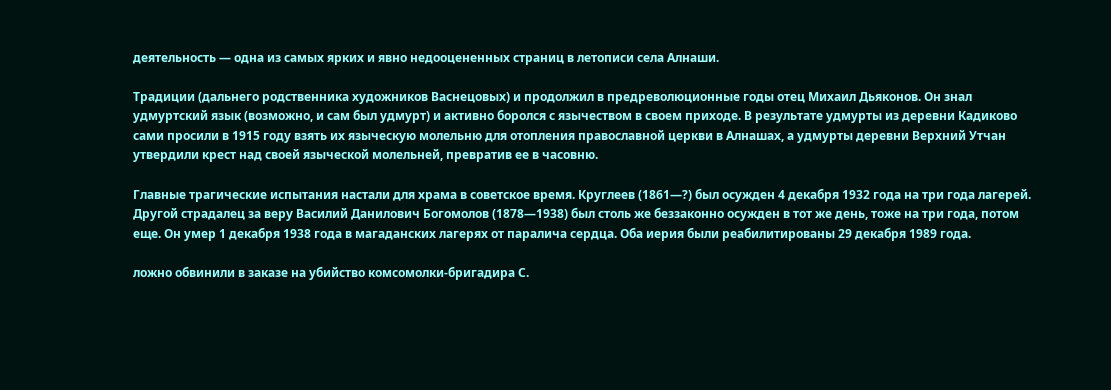деятельность — одна из самых ярких и явно недооцененных страниц в летописи села Алнаши.

Традиции (дальнего родственника художников Васнецовых) и продолжил в предреволюционные годы отец Михаил Дьяконов. Он знал удмуртский язык (возможно, и сам был удмурт) и активно боролся с язычеством в своем приходе. В результате удмурты из деревни Кадиково сами просили в 1915 году взять их языческую молельню для отопления православной церкви в Алнашах, а удмурты деревни Верхний Утчан утвердили крест над своей языческой молельней, превратив ее в часовню.

Главные трагические испытания настали для храма в советское время. Круглеев (1861—?) был осужден 4 декабря 1932 года на три года лагерей. Другой страдалец за веру Василий Данилович Богомолов (1878—1938) был столь же беззаконно осужден в тот же день, тоже на три года, потом еще. Он умер 1 декабря 1938 года в магаданских лагерях от паралича сердца. Оба иерия были реабилитированы 29 декабря 1989 года.

ложно обвинили в заказе на убийство комсомолки-бригадира С.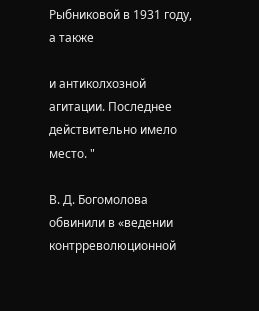Рыбниковой в 1931 году, а также

и антиколхозной агитации. Последнее действительно имело место. "

В. Д. Богомолова обвинили в «ведении контрреволюционной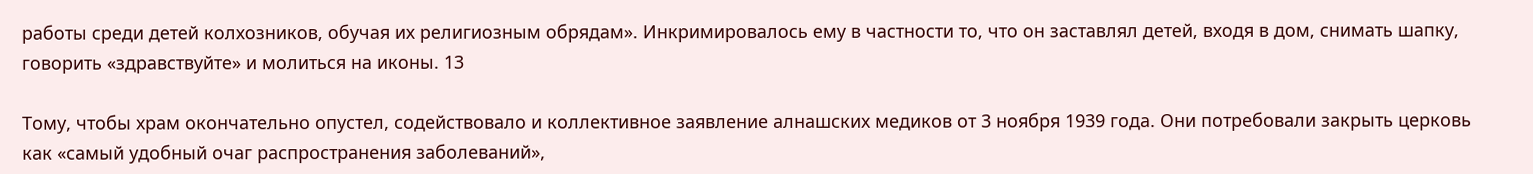работы среди детей колхозников, обучая их религиозным обрядам». Инкримировалось ему в частности то, что он заставлял детей, входя в дом, снимать шапку, говорить «здравствуйте» и молиться на иконы. 13

Тому, чтобы храм окончательно опустел, содействовало и коллективное заявление алнашских медиков от 3 ноября 1939 года. Они потребовали закрыть церковь как «самый удобный очаг распространения заболеваний»,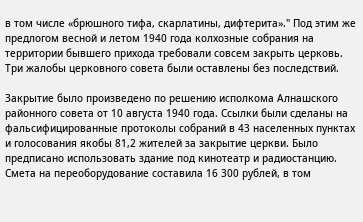в том числе «брюшного тифа, скарлатины, дифтерита»." Под этим же предлогом весной и летом 1940 года колхозные собрания на территории бывшего прихода требовали совсем закрыть церковь. Три жалобы церковного совета были оставлены без последствий.

Закрытие было произведено по решению исполкома Алнашского районного совета от 10 августа 1940 года. Ссылки были сделаны на фальсифицированные протоколы собраний в 43 населенных пунктах и голосования якобы 81,2 жителей за закрытие церкви. Было предписано использовать здание под кинотеатр и радиостанцию. Смета на переоборудование составила 16 300 рублей, в том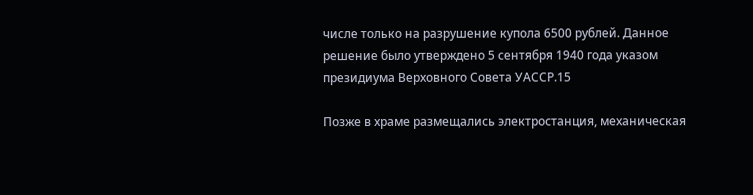числе только на разрушение купола 6500 рублей. Данное решение было утверждено 5 сентября 1940 года указом президиума Верховного Совета УАССР.15

Позже в храме размещались электростанция, механическая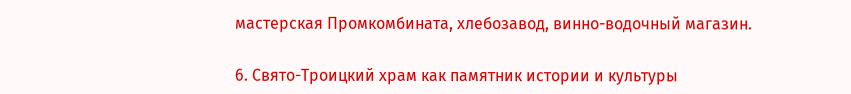мастерская Промкомбината, хлебозавод, винно-водочный магазин.

6. Свято-Троицкий храм как памятник истории и культуры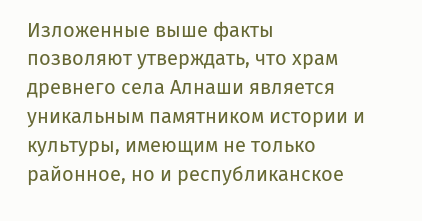Изложенные выше факты позволяют утверждать, что храм древнего села Алнаши является уникальным памятником истории и культуры, имеющим не только районное, но и республиканское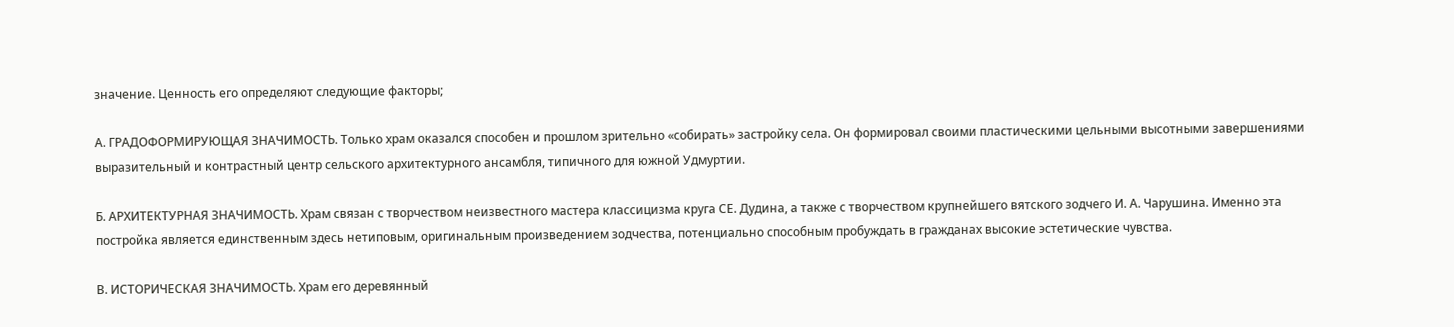значение. Ценность его определяют следующие факторы;

А. ГРАДОФОРМИРУЮЩАЯ ЗНАЧИМОСТЬ. Только храм оказался способен и прошлом зрительно «собирать» застройку села. Он формировал своими пластическими цельными высотными завершениями выразительный и контрастный центр сельского архитектурного ансамбля, типичного для южной Удмуртии.

Б. АРХИТЕКТУРНАЯ ЗНАЧИМОСТЬ. Храм связан с творчеством неизвестного мастера классицизма круга СЕ. Дудина, а также с творчеством крупнейшего вятского зодчего И. А. Чарушина. Именно эта постройка является единственным здесь нетиповым, оригинальным произведением зодчества, потенциально способным пробуждать в гражданах высокие эстетические чувства.

В. ИСТОРИЧЕСКАЯ ЗНАЧИМОСТЬ. Храм его деревянный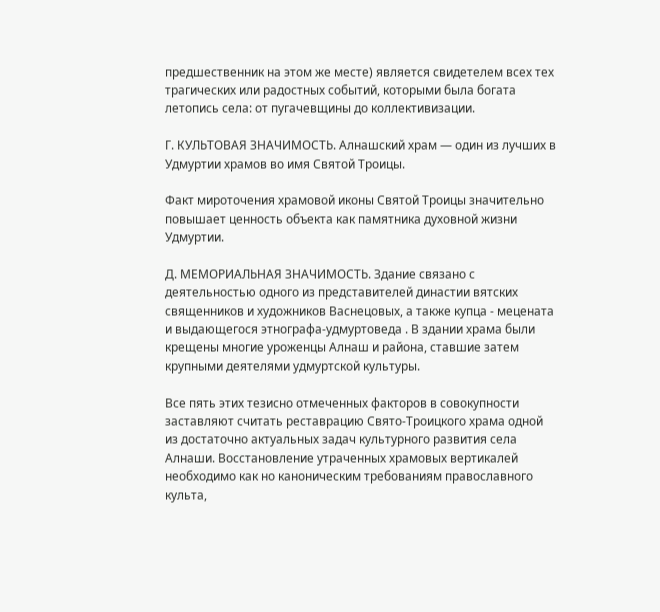предшественник на этом же месте) является свидетелем всех тех трагических или радостных событий, которыми была богата летопись села: от пугачевщины до коллективизации.

Г. КУЛЬТОВАЯ ЗНАЧИМОСТЬ. Алнашский храм — один из лучших в Удмуртии храмов во имя Святой Троицы.

Факт мироточения храмовой иконы Святой Троицы значительно повышает ценность объекта как памятника духовной жизни Удмуртии.

Д. МЕМОРИАЛЬНАЯ ЗНАЧИМОСТЬ. Здание связано с деятельностью одного из представителей династии вятских священников и художников Васнецовых, а также купца - мецената и выдающегося этнографа-удмуртоведа . В здании храма были крещены многие уроженцы Алнаш и района, ставшие затем крупными деятелями удмуртской культуры.

Все пять этих тезисно отмеченных факторов в совокупности заставляют считать реставрацию Свято-Троицкого храма одной из достаточно актуальных задач культурного развития села Алнаши. Восстановление утраченных храмовых вертикалей необходимо как но каноническим требованиям православного культа,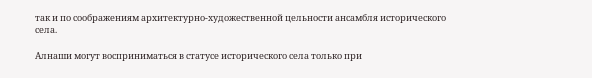так и по соображениям архитектурно-художественной цельности ансамбля исторического села.

Алнаши могут восприниматься в статусе исторического села только при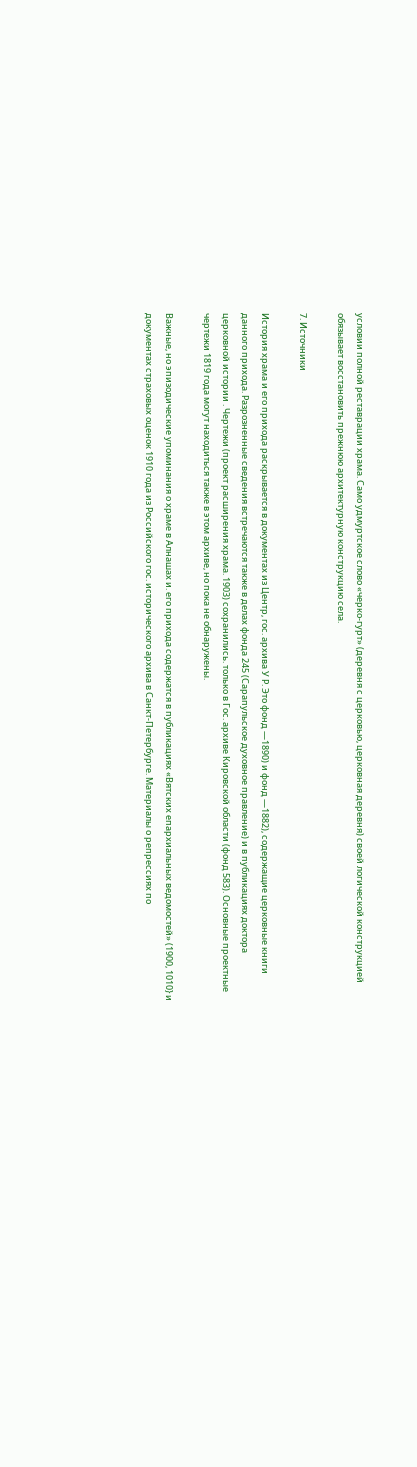условии полной реставрации храма. Само удмуртское слово «черко-гурт» (деревня с церковью, церковная деревня) своей логической конструкцией обязывает восстановить прежнюю архитектурную конструкцию села.

7. Источники

История храма и его прихода раскрывается в документах из Центр, гос. архива У Р. Это фонд —1890) и фонд —1882), содержащие церковные книги данного прихода. Разрозненные сведения встречаются также в делах фонда 245 (Сарапульское духовное правление) и в публикациях доктора церковной истории . Чертежи (проект расширения храма. 1903) сохранились. только в Гос. архиве Кировской области (фонд 583). Основные проектные чертежи 1819 года могут находиться также в этом архиве, но пока не обнаружены.

Важные, но эпизодические упоминания о храме в Алнашах и. его прихода содержатся в публикациях «Вятских епархиальных ведомостей» (1900, 1010} и документах страховых оценок 1910 года из Российского гос. исторического архива в Санкт-Петербурге. Материалы о репрессиях по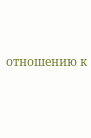отношению к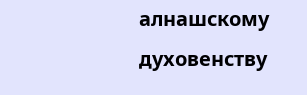алнашскому духовенству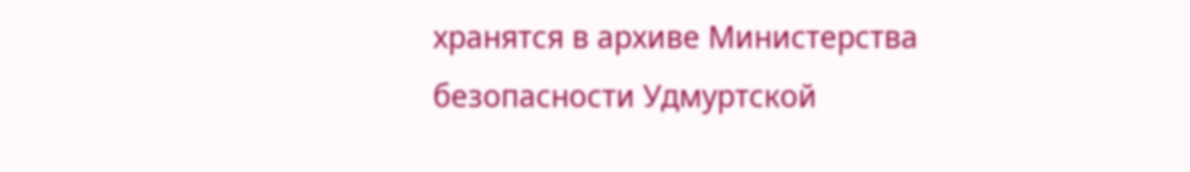хранятся в архиве Министерства безопасности Удмуртской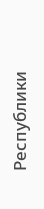Республики